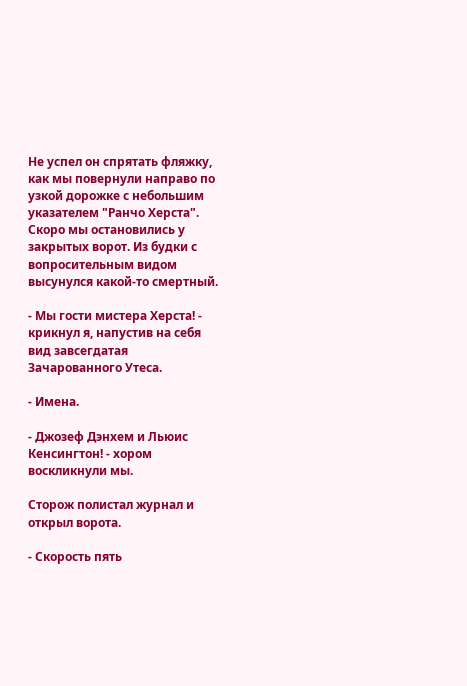Не успел он спрятать фляжку, как мы повернули направо по узкой дорожке с небольшим указателем "Ранчо Херста". Скоро мы остановились у закрытых ворот. Из будки с вопросительным видом высунулся какой-то смертный.

- Мы гости мистера Херста! - крикнул я, напустив на себя вид завсегдатая Зачарованного Утеса.

- Имена.

- Джозеф Дэнхем и Льюис Кенсингтон! - хором воскликнули мы.

Сторож полистал журнал и открыл ворота.

- Скорость пять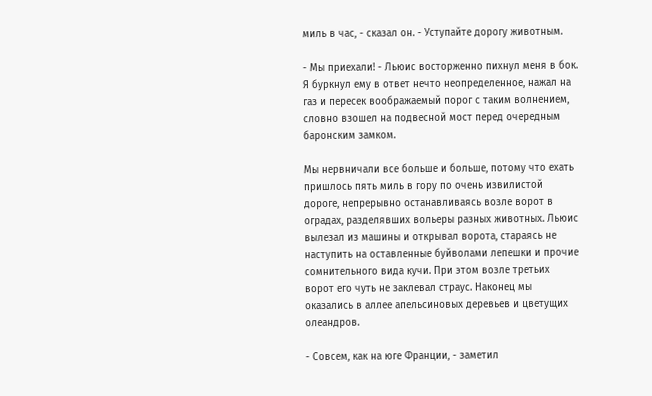миль в час, - сказал он. - Уступайте дорогу животным.

- Мы приехали! - Льюис восторженно пихнул меня в бок. Я буркнул ему в ответ нечто неопределенное, нажал на газ и пересек воображаемый порог с таким волнением, словно взошел на подвесной мост перед очередным баронским замком.

Мы нервничали все больше и больше, потому что ехать пришлось пять миль в гору по очень извилистой дороге, непрерывно останавливаясь возле ворот в оградах, разделявших вольеры разных животных. Льюис вылезал из машины и открывал ворота, стараясь не наступить на оставленные буйволами лепешки и прочие сомнительного вида кучи. При этом возле третьих ворот его чуть не заклевал страус. Наконец мы оказались в аллее апельсиновых деревьев и цветущих олеандров.

- Совсем, как на юге Франции, - заметил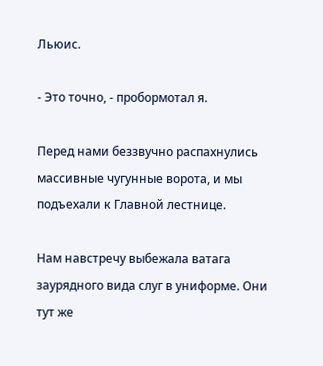Льюис.

- Это точно, - пробормотал я.

Перед нами беззвучно распахнулись массивные чугунные ворота, и мы подъехали к Главной лестнице.

Нам навстречу выбежала ватага заурядного вида слуг в униформе. Они тут же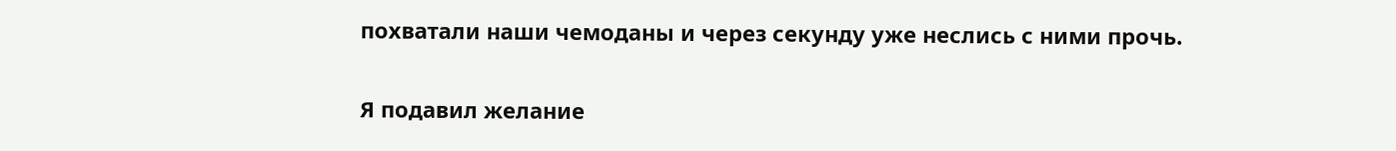похватали наши чемоданы и через секунду уже неслись с ними прочь.

Я подавил желание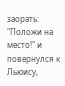заорать: "Положи на место!" и повернулся к Льюису,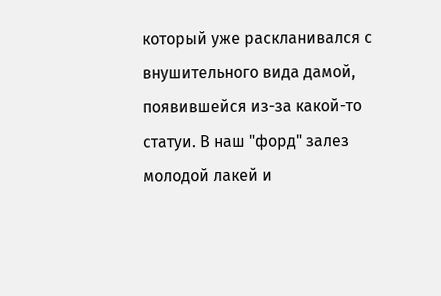который уже раскланивался с внушительного вида дамой, появившейся из-за какой-то статуи. В наш "форд" залез молодой лакей и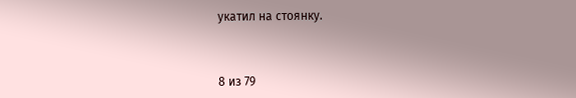укатил на стоянку.



8 из 79